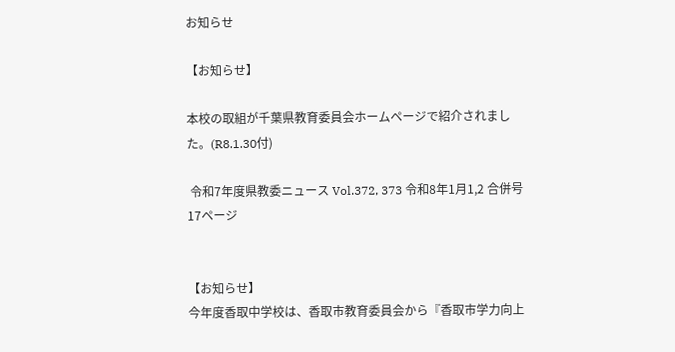お知らせ

【お知らせ】

本校の取組が千葉県教育委員会ホームページで紹介されました。(R8.1.30付)

 令和7年度県教委ニュース Vol.372, 373 令和8年1月1,2 合併号17ページ


【お知らせ】
今年度香取中学校は、香取市教育委員会から『香取市学力向上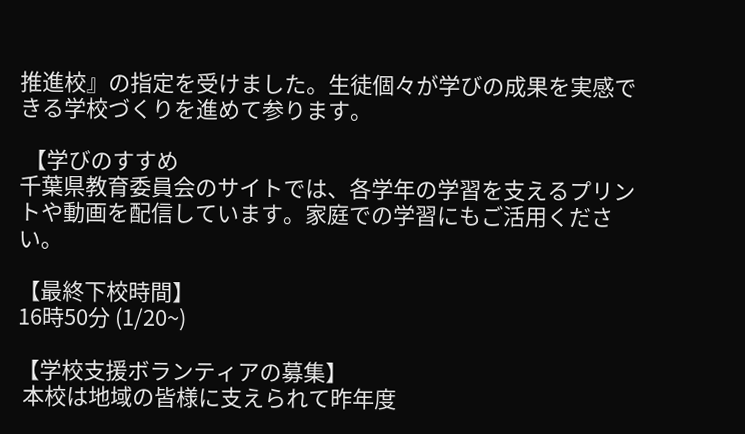推進校』の指定を受けました。生徒個々が学びの成果を実感できる学校づくりを進めて参ります。

 【学びのすすめ
千葉県教育委員会のサイトでは、各学年の学習を支えるプリントや動画を配信しています。家庭での学習にもご活用ください。

【最終下校時間】
16時50分 (1/20~)

【学校支援ボランティアの募集】
 本校は地域の皆様に支えられて昨年度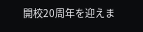開校20周年を迎えま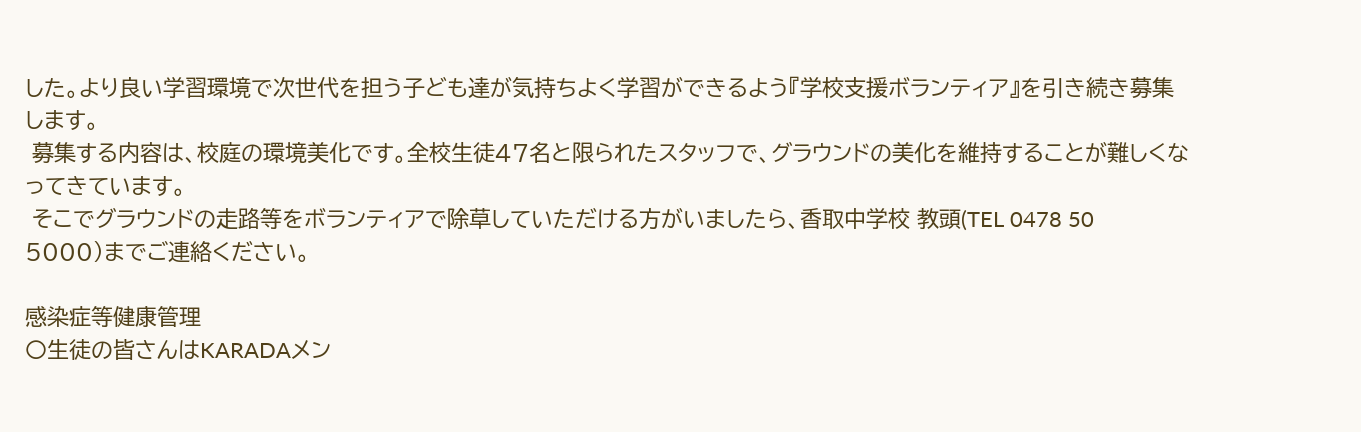した。より良い学習環境で次世代を担う子ども達が気持ちよく学習ができるよう『学校支援ボランティア』を引き続き募集します。
 募集する内容は、校庭の環境美化です。全校生徒47名と限られたスタッフで、グラウンドの美化を維持することが難しくなってきています。
 そこでグラウンドの走路等をボランティアで除草していただける方がいましたら、香取中学校 教頭(TEL 0478 50 5000)までご連絡ください。

感染症等健康管理
〇生徒の皆さんはKARADAメン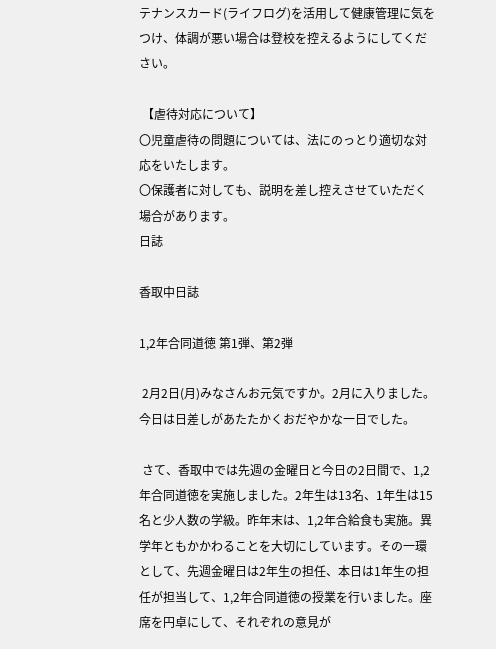テナンスカード(ライフログ)を活用して健康管理に気をつけ、体調が悪い場合は登校を控えるようにしてください。

 【虐待対応について】
〇児童虐待の問題については、法にのっとり適切な対応をいたします。
〇保護者に対しても、説明を差し控えさせていただく場合があります。
日誌

香取中日誌

1,2年合同道徳 第1弾、第2弾

 2月2日(月)みなさんお元気ですか。2月に入りました。今日は日差しがあたたかくおだやかな一日でした。

 さて、香取中では先週の金曜日と今日の2日間で、1,2年合同道徳を実施しました。2年生は13名、1年生は15名と少人数の学級。昨年末は、1,2年合給食も実施。異学年ともかかわることを大切にしています。その一環として、先週金曜日は2年生の担任、本日は1年生の担任が担当して、1,2年合同道徳の授業を行いました。座席を円卓にして、それぞれの意見が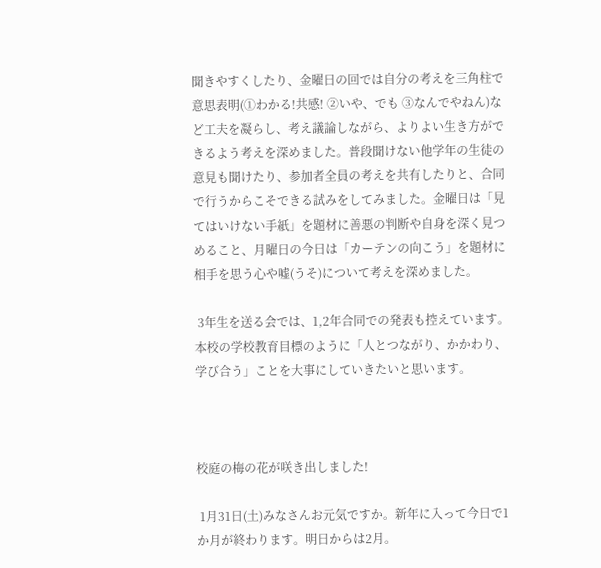聞きやすくしたり、金曜日の回では自分の考えを三角柱で意思表明(①わかる!共感! ②いや、でも ③なんでやねん)など工夫を凝らし、考え議論しながら、よりよい生き方ができるよう考えを深めました。普段聞けない他学年の生徒の意見も聞けたり、参加者全員の考えを共有したりと、合同で行うからこそできる試みをしてみました。金曜日は「見てはいけない手紙」を題材に善悪の判断や自身を深く見つめること、月曜日の今日は「カーテンの向こう」を題材に相手を思う心や嘘(うそ)について考えを深めました。

 3年生を送る会では、1,2年合同での発表も控えています。本校の学校教育目標のように「人とつながり、かかわり、学び合う」ことを大事にしていきたいと思います。



校庭の梅の花が咲き出しました!

 1月31日(土)みなさんお元気ですか。新年に入って今日で1か月が終わります。明日からは2月。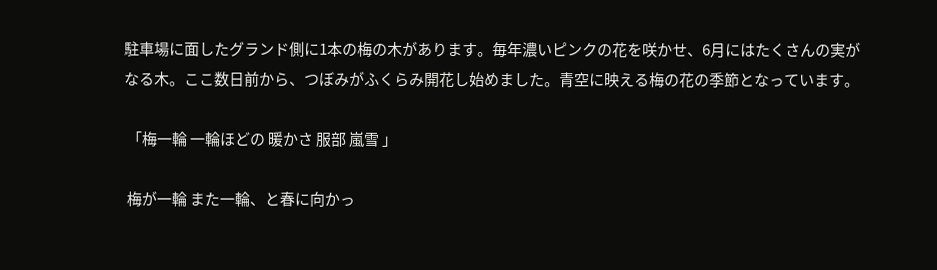駐車場に面したグランド側に1本の梅の木があります。毎年濃いピンクの花を咲かせ、6月にはたくさんの実がなる木。ここ数日前から、つぼみがふくらみ開花し始めました。青空に映える梅の花の季節となっています。

 「梅一輪 一輪ほどの 暖かさ 服部 嵐雪 」

 梅が一輪 また一輪、と春に向かっ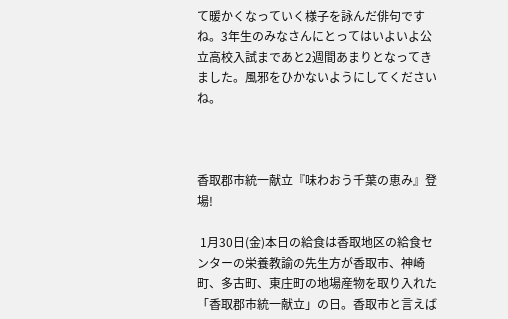て暖かくなっていく様子を詠んだ俳句ですね。3年生のみなさんにとってはいよいよ公立高校入試まであと2週間あまりとなってきました。風邪をひかないようにしてくださいね。



香取郡市統一献立『味わおう千葉の恵み』登場!

 1月30日(金)本日の給食は香取地区の給食センターの栄養教諭の先生方が香取市、神崎町、多古町、東庄町の地場産物を取り入れた「香取郡市統一献立」の日。香取市と言えば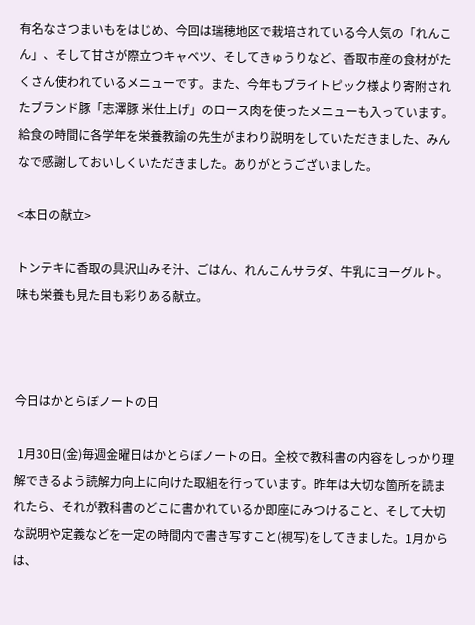有名なさつまいもをはじめ、今回は瑞穂地区で栽培されている今人気の「れんこん」、そして甘さが際立つキャベツ、そしてきゅうりなど、香取市産の食材がたくさん使われているメニューです。また、今年もブライトピック様より寄附されたブランド豚「志澤豚 米仕上げ」のロース肉を使ったメニューも入っています。給食の時間に各学年を栄養教諭の先生がまわり説明をしていただきました、みんなで感謝しておいしくいただきました。ありがとうございました。

<本日の献立>

トンテキに香取の具沢山みそ汁、ごはん、れんこんサラダ、牛乳にヨーグルト。味も栄養も見た目も彩りある献立。



今日はかとらぼノートの日

 1月30日(金)毎週金曜日はかとらぼノートの日。全校で教科書の内容をしっかり理解できるよう読解力向上に向けた取組を行っています。昨年は大切な箇所を読まれたら、それが教科書のどこに書かれているか即座にみつけること、そして大切な説明や定義などを一定の時間内で書き写すこと(視写)をしてきました。1月からは、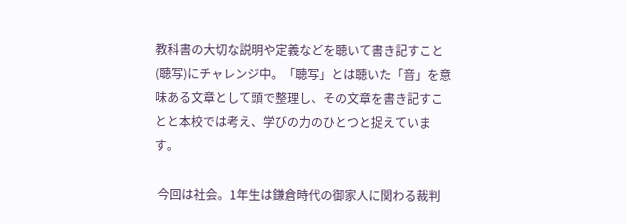教科書の大切な説明や定義などを聴いて書き記すこと(聴写)にチャレンジ中。「聴写」とは聴いた「音」を意味ある文章として頭で整理し、その文章を書き記すことと本校では考え、学びの力のひとつと捉えています。

 今回は社会。1年生は鎌倉時代の御家人に関わる裁判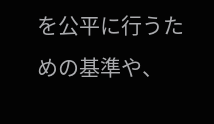を公平に行うための基準や、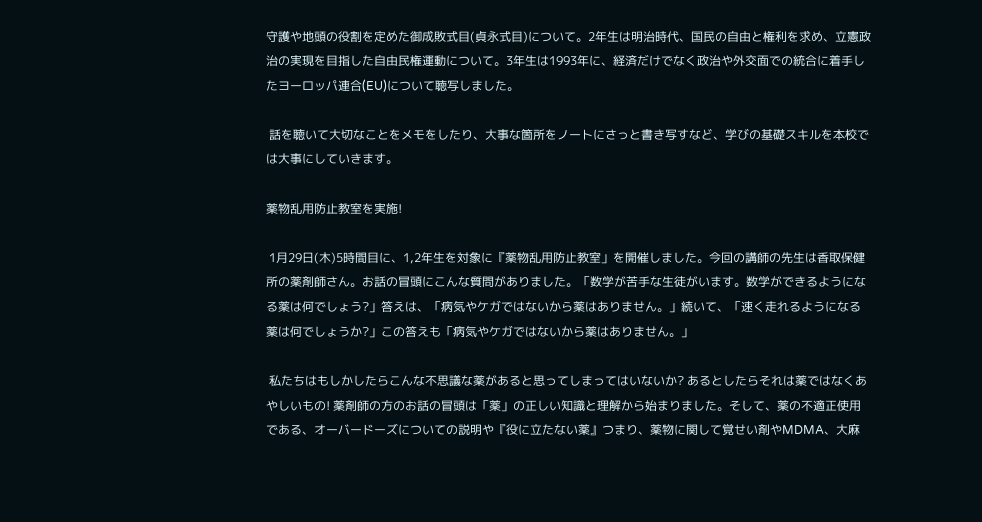守護や地頭の役割を定めた御成敗式目(貞永式目)について。2年生は明治時代、国民の自由と権利を求め、立憲政治の実現を目指した自由民権運動について。3年生は1993年に、経済だけでなく政治や外交面での統合に着手したヨーロッパ連合(EU)について聴写しました。

 話を聴いて大切なことをメモをしたり、大事な箇所をノートにさっと書き写すなど、学びの基礎スキルを本校では大事にしていきます。

薬物乱用防止教室を実施!

 1月29日(木)5時間目に、1,2年生を対象に『薬物乱用防止教室」を開催しました。今回の講師の先生は香取保健所の薬剤師さん。お話の冒頭にこんな質問がありました。「数学が苦手な生徒がいます。数学ができるようになる薬は何でしょう?」答えは、「病気やケガではないから薬はありません。」続いて、「速く走れるようになる薬は何でしょうか?」この答えも「病気やケガではないから薬はありません。」

 私たちはもしかしたらこんな不思議な薬があると思ってしまってはいないか? あるとしたらそれは薬ではなくあやしいもの! 薬剤師の方のお話の冒頭は「薬」の正しい知識と理解から始まりました。そして、薬の不適正使用である、オーバードーズについての説明や『役に立たない薬』つまり、薬物に関して覚せい剤やMDMA、大麻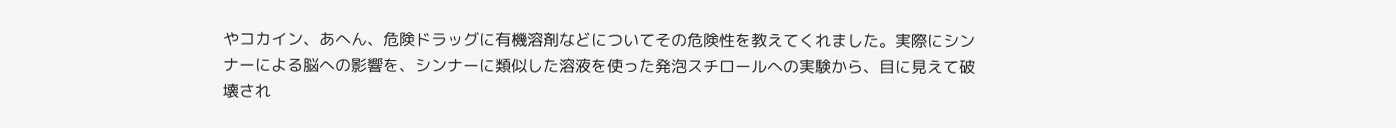やコカイン、あへん、危険ドラッグに有機溶剤などについてその危険性を教えてくれました。実際にシンナーによる脳への影響を、シンナーに類似した溶液を使った発泡スチロールへの実験から、目に見えて破壊され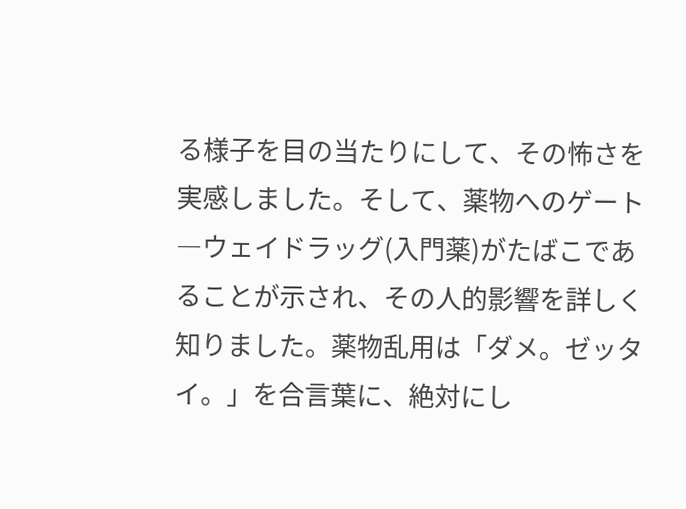る様子を目の当たりにして、その怖さを実感しました。そして、薬物へのゲート―ウェイドラッグ(入門薬)がたばこであることが示され、その人的影響を詳しく知りました。薬物乱用は「ダメ。ゼッタイ。」を合言葉に、絶対にし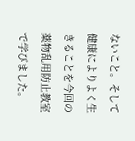ないこと。そして健康によりよく生きることを今回の薬物乱用防止教室で学びました。